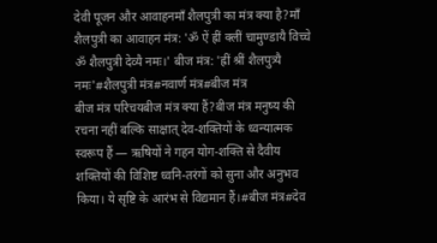देवी पूजन और आवाहनमाँ शैलपुत्री का मंत्र क्या है?माँ शैलपुत्री का आवाहन मंत्र: 'ॐ ऐं ह्रीं क्लीं चामुण्डायै विच्चे ॐ शैलपुत्री देव्यै नमः।' बीज मंत्र: 'ह्रीं श्रीं शैलपुत्र्यै नमः'#शैलपुत्री मंत्र#नवार्ण मंत्र#बीज मंत्र
बीज मंत्र परिचयबीज मंत्र क्या हैं?बीज मंत्र मनुष्य की रचना नहीं बल्कि साक्षात् देव-शक्तियों के ध्वन्यात्मक स्वरूप हैं — ऋषियों ने गहन योग-शक्ति से दैवीय शक्तियों की विशिष्ट ध्वनि-तरंगों को सुना और अनुभव किया। ये सृष्टि के आरंभ से विद्यमान हैं।#बीज मंत्र#देव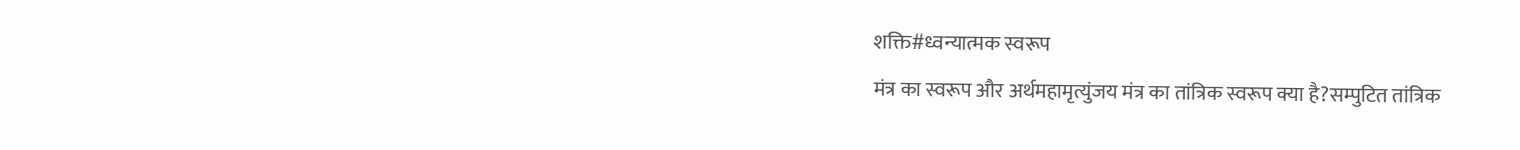शक्ति#ध्वन्यात्मक स्वरूप
मंत्र का स्वरूप और अर्थमहामृत्युंजय मंत्र का तांत्रिक स्वरूप क्या है?सम्पुटित तांत्रिक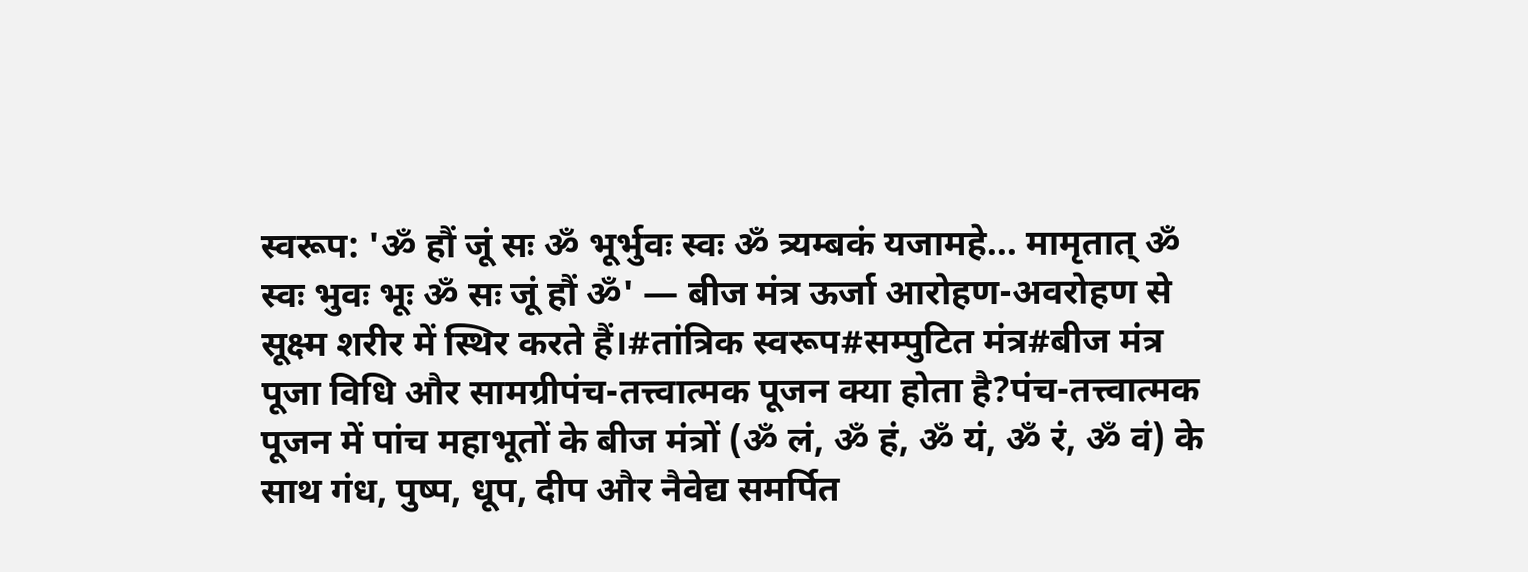स्वरूप: 'ॐ हौं जूं सः ॐ भूर्भुवः स्वः ॐ त्र्यम्बकं यजामहे... मामृतात् ॐ स्वः भुवः भूः ॐ सः जूं हौं ॐ' — बीज मंत्र ऊर्जा आरोहण-अवरोहण से सूक्ष्म शरीर में स्थिर करते हैं।#तांत्रिक स्वरूप#सम्पुटित मंत्र#बीज मंत्र
पूजा विधि और सामग्रीपंच-तत्त्वात्मक पूजन क्या होता है?पंच-तत्त्वात्मक पूजन में पांच महाभूतों के बीज मंत्रों (ॐ लं, ॐ हं, ॐ यं, ॐ रं, ॐ वं) के साथ गंध, पुष्प, धूप, दीप और नैवेद्य समर्पित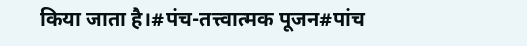किया जाता है।#पंच-तत्त्वात्मक पूजन#पांच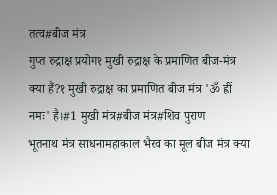तत्व#बीज मंत्र
गुप्त रुद्राक्ष प्रयोग१ मुखी रुद्राक्ष के प्रमाणित बीज-मंत्र क्या हैं?१ मुखी रुद्राक्ष का प्रमाणित बीज मंत्र 'ॐ ह्रीं नमः' है।#1 मुखी मंत्र#बीज मंत्र#शिव पुराण
भूतनाथ मंत्र साधनामहाकाल भैरव का मूल बीज मंत्र क्या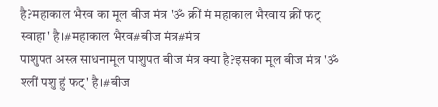है?महाकाल भैरव का मूल बीज मंत्र 'ॐ क्रीं मं महाकाल भैरवाय क्रीं फट् स्वाहा' है।#महाकाल भैरव#बीज मंत्र#मंत्र
पाशुपत अस्त्र साधनामूल पाशुपत बीज मंत्र क्या है?इसका मूल बीज मंत्र 'ॐ श्लीं पशु हुं फट्' है।#बीज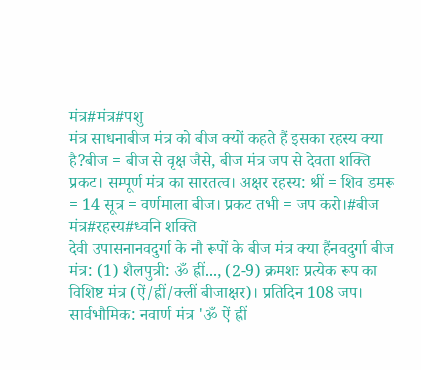मंत्र#मंत्र#पशु
मंत्र साधनाबीज मंत्र को बीज क्यों कहते हैं इसका रहस्य क्या है?बीज = बीज से वृक्ष जैसे, बीज मंत्र जप से देवता शक्ति प्रकट। सम्पूर्ण मंत्र का सारतत्व। अक्षर रहस्य: श्रीं = शिव डमरू = 14 सूत्र = वर्णमाला बीज। प्रकट तभी = जप करो।#बीज मंत्र#रहस्य#ध्वनि शक्ति
देवी उपासनानवदुर्गा के नौ रूपों के बीज मंत्र क्या हैंनवदुर्गा बीज मंत्र: (1) शैलपुत्री: ॐ ह्रीं..., (2-9) क्रमशः प्रत्येक रूप का विशिष्ट मंत्र (ऐं/ह्रीं/क्लीं बीजाक्षर)। प्रतिदिन 108 जप। सार्वभौमिक: नवार्ण मंत्र 'ॐ ऐं ह्रीं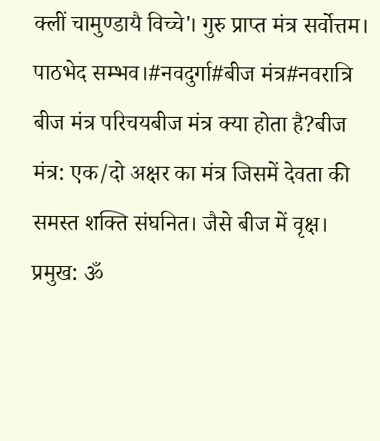क्लीं चामुण्डायै विच्चे'। गुरु प्राप्त मंत्र सर्वोत्तम। पाठभेद सम्भव।#नवदुर्गा#बीज मंत्र#नवरात्रि
बीज मंत्र परिचयबीज मंत्र क्या होता है?बीज मंत्र: एक/दो अक्षर का मंत्र जिसमें देवता की समस्त शक्ति संघनित। जैसे बीज में वृक्ष। प्रमुख: ॐ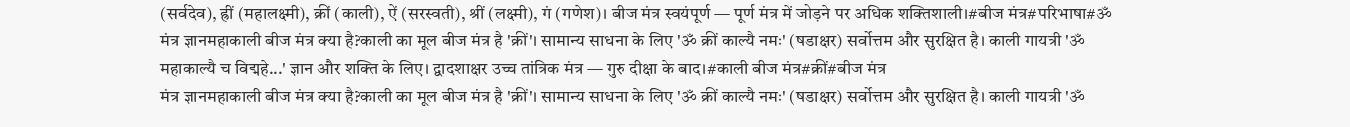(सर्वदेव), ह्रीं (महालक्ष्मी), क्रीं (काली), ऐं (सरस्वती), श्रीं (लक्ष्मी), गं (गणेश)। बीज मंत्र स्वयंपूर्ण — पूर्ण मंत्र में जोड़ने पर अधिक शक्तिशाली।#बीज मंत्र#परिभाषा#ॐ
मंत्र ज्ञानमहाकाली बीज मंत्र क्या है?काली का मूल बीज मंत्र है 'क्रीं'। सामान्य साधना के लिए 'ॐ क्रीं काल्यै नमः' (षडाक्षर) सर्वोत्तम और सुरक्षित है। काली गायत्री 'ॐ महाकाल्यै च विद्महे...' ज्ञान और शक्ति के लिए। द्वादशाक्षर उच्च तांत्रिक मंत्र — गुरु दीक्षा के बाद।#काली बीज मंत्र#क्रीं#बीज मंत्र
मंत्र ज्ञानमहाकाली बीज मंत्र क्या है?काली का मूल बीज मंत्र है 'क्रीं'। सामान्य साधना के लिए 'ॐ क्रीं काल्यै नमः' (षडाक्षर) सर्वोत्तम और सुरक्षित है। काली गायत्री 'ॐ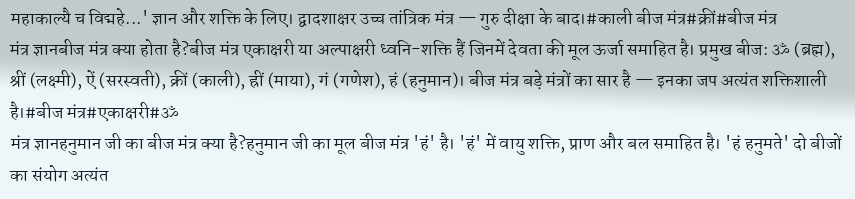महाकाल्यै च विद्महे...' ज्ञान और शक्ति के लिए। द्वादशाक्षर उच्च तांत्रिक मंत्र — गुरु दीक्षा के बाद।#काली बीज मंत्र#क्रीं#बीज मंत्र
मंत्र ज्ञानबीज मंत्र क्या होता है?बीज मंत्र एकाक्षरी या अल्पाक्षरी ध्वनि-शक्ति हैं जिनमें देवता की मूल ऊर्जा समाहित है। प्रमुख बीज: ॐ (ब्रह्म), श्रीं (लक्ष्मी), ऐं (सरस्वती), क्रीं (काली), ह्रीं (माया), गं (गणेश), हं (हनुमान)। बीज मंत्र बड़े मंत्रों का सार है — इनका जप अत्यंत शक्तिशाली है।#बीज मंत्र#एकाक्षरी#ॐ
मंत्र ज्ञानहनुमान जी का बीज मंत्र क्या है?हनुमान जी का मूल बीज मंत्र 'हं' है। 'हं' में वायु शक्ति, प्राण और बल समाहित है। 'हं हनुमते' दो बीजों का संयोग अत्यंत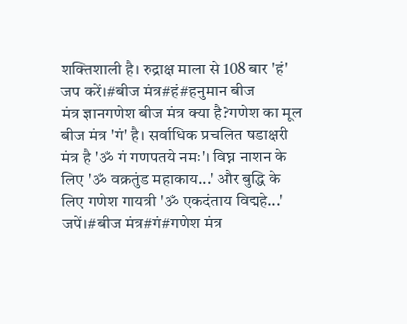शक्तिशाली है। रुद्राक्ष माला से 108 बार 'हं' जप करें।#बीज मंत्र#हं#हनुमान बीज
मंत्र ज्ञानगणेश बीज मंत्र क्या है?गणेश का मूल बीज मंत्र 'गं' है। सर्वाधिक प्रचलित षडाक्षरी मंत्र है 'ॐ गं गणपतये नमः'। विघ्न नाशन के लिए 'ॐ वक्रतुंड महाकाय...' और बुद्धि के लिए गणेश गायत्री 'ॐ एकदंताय विद्महे...' जपें।#बीज मंत्र#गं#गणेश मंत्र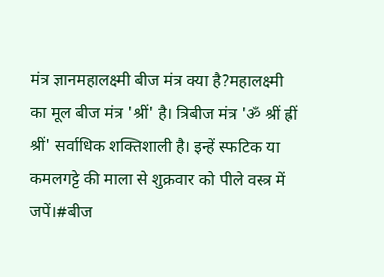मंत्र ज्ञानमहालक्ष्मी बीज मंत्र क्या है?महालक्ष्मी का मूल बीज मंत्र 'श्रीं' है। त्रिबीज मंत्र 'ॐ श्रीं ह्रीं श्रीं' सर्वाधिक शक्तिशाली है। इन्हें स्फटिक या कमलगट्टे की माला से शुक्रवार को पीले वस्त्र में जपें।#बीज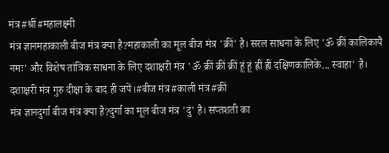मंत्र#श्रीं#महालक्ष्मी
मंत्र ज्ञानमहाकाली बीज मंत्र क्या है?महाकाली का मूल बीज मंत्र 'क्रीं' है। सरल साधना के लिए 'ॐ क्रीं कालिकायै नमः' और विशेष तांत्रिक साधना के लिए दशाक्षरी मंत्र 'ॐ क्रीं क्रीं क्रीं हूं हूं ह्रीं ह्रीं दक्षिणकालिके... स्वाहा' है। दशाक्षरी मंत्र गुरु दीक्षा के बाद ही जपें।#बीज मंत्र#काली मंत्र#क्रीं
मंत्र ज्ञानदुर्गा बीज मंत्र क्या है?दुर्गा का मूल बीज मंत्र 'दुं' है। सप्तशती का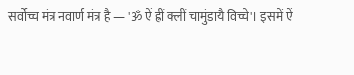सर्वोच्च मंत्र नवार्ण मंत्र है — 'ॐ ऐं ह्रीं क्लीं चामुंडायै विच्चे'। इसमें ऐं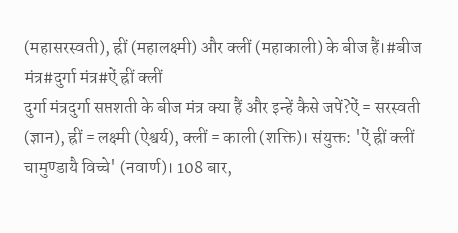(महासरस्वती), ह्रीं (महालक्ष्मी) और क्लीं (महाकाली) के बीज हैं।#बीज मंत्र#दुर्गा मंत्र#ऐं ह्रीं क्लीं
दुर्गा मंत्रदुर्गा सप्तशती के बीज मंत्र क्या हैं और इन्हें कैसे जपें?ऐं = सरस्वती (ज्ञान), ह्रीं = लक्ष्मी (ऐश्वर्य), क्लीं = काली (शक्ति)। संयुक्त: 'ऐं ह्रीं क्लीं चामुण्डायै विच्चे' (नवार्ण)। 108 बार,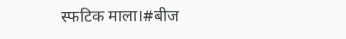स्फटिक माला।#बीज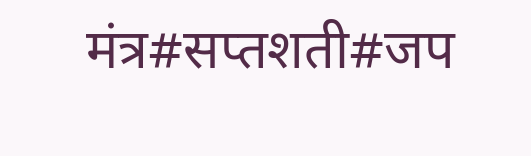मंत्र#सप्तशती#जप